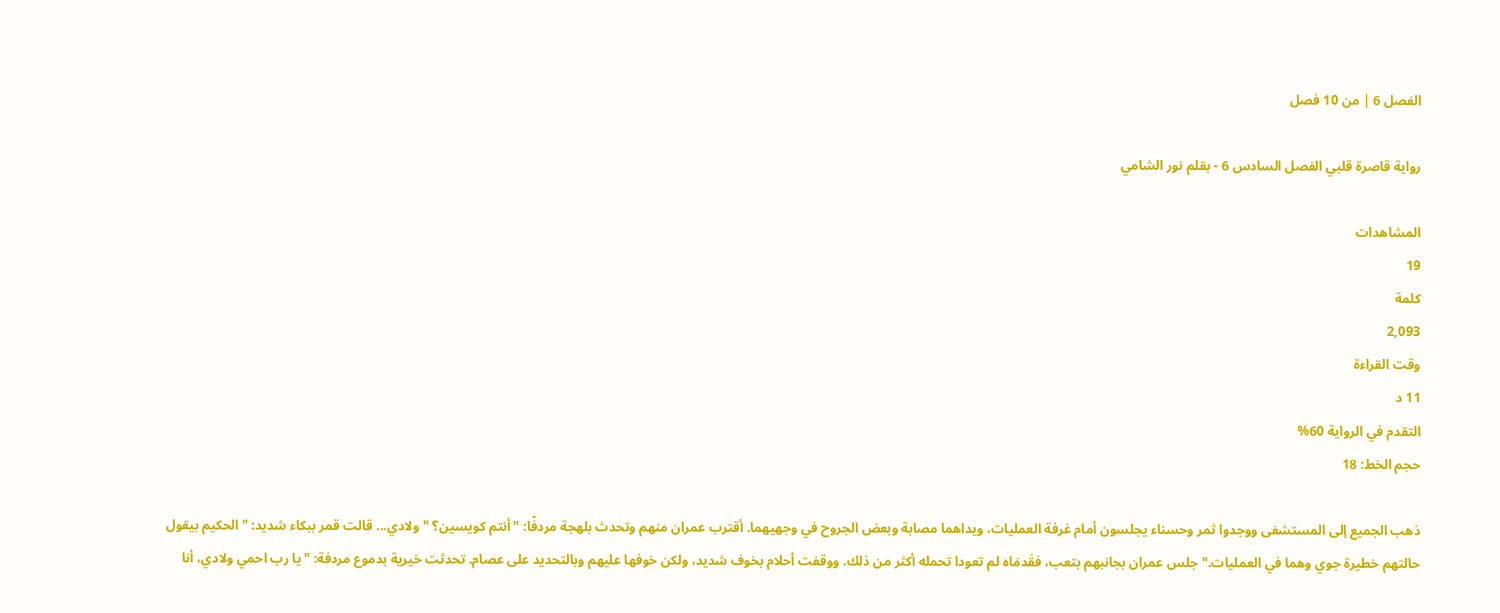الفصل 6 | من 10 فصل

رواية قاصرة قلبي الفصل السادس 6 - بقلم نور الشامي

المشاهدات
19
كلمة
2,093
وقت القراءة
11 د
التقدم في الرواية 60%
حجم الخط: 18

ذهب الجميع إلى المستشفى ووجدوا ثمر وحسناء يجلسون أمام غرفة العمليات، ويداهما مصابة وبعض الجروح في وجهيهما. أقترب عمران منهم وتحدث بلهجة مردفًا: "أنتم كويسين؟ "ولادي... قالت قمر ببكاء شديد: "الحكيم بيقول حالتهم خطيرة جوي وهما في العمليات." جلس عمران بجانبهم بتعب، فقَدمَاه لم تعودا تحمله أكثر من ذلك. ووقفت أحلام بخوف شديد، ولكن خوفها عليهم وبالتحديد على عصام. تحدثت خيرية بدموع مردفة: "يا رب احمي ولادي، أنا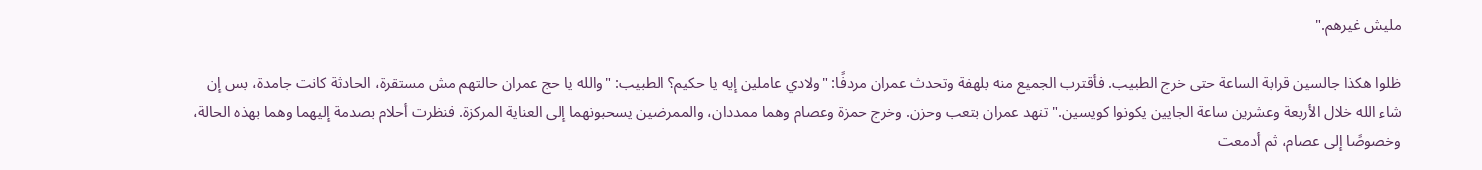مليش غيرهم."

ظلوا هكذا جالسين قرابة الساعة حتى خرج الطبيب. فأقترب الجميع منه بلهفة وتحدث عمران مردفًا: "ولادي عاملين إيه يا حكيم؟ الطبيب: "والله يا حج عمران حالتهم مش مستقرة، الحادثة كانت جامدة، بس إن شاء الله خلال الأربعة وعشرين ساعة الجايين يكونوا كويسين." تنهد عمران بتعب وحزن. وخرج حمزة وعصام وهما ممددان، والممرضين يسحبونهما إلى العناية المركزة. فنظرت أحلام بصدمة إليهما وهما بهذه الحالة، وخصوصًا إلى عصام، ثم أدمعت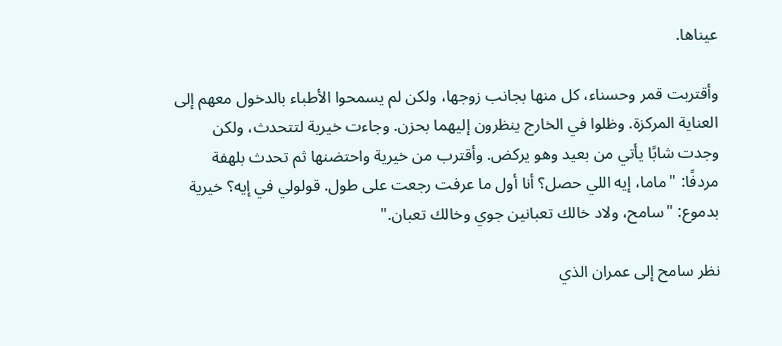عيناها.

وأقتربت قمر وحسناء، كل منها بجانب زوجها، ولكن لم يسمحوا الأطباء بالدخول معهم إلى العناية المركزة. وظلوا في الخارج ينظرون إليهما بحزن. وجاءت خيرية لتتحدث، ولكن وجدت شابًا يأتي من بعيد وهو يركض. وأقترب من خيرية واحتضنها ثم تحدث بلهفة مردفًا: "ماما، إيه اللي حصل؟ أنا أول ما عرفت رجعت على طول. قولولي في إيه؟ خيرية بدموع: "سامح، ولاد خالك تعبانين جوي وخالك تعبان."

نظر سامح إلى عمران الذي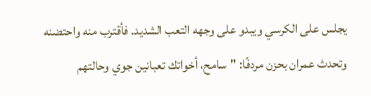يجلس على الكرسي ويبدو على وجهه التعب الشديد. فأقترب منه واحتضنه وتحدث عمران بحزن مردفًا: "سامح، أخواتك تعبانين جوي وحالتهم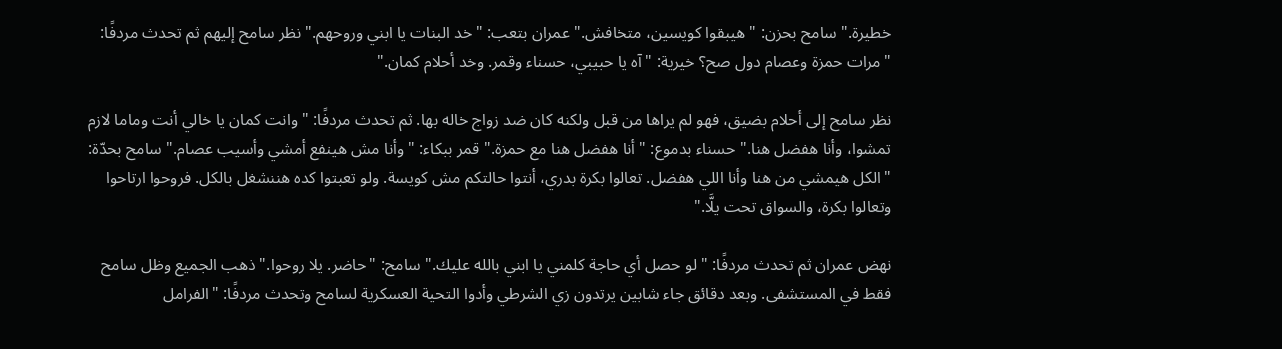خطيرة." سامح بحزن: "هيبقوا كويسين، متخافش." عمران بتعب: "خد البنات يا ابني وروحهم." نظر سامح إليهم ثم تحدث مردفًا: "مرات حمزة وعصام دول صح؟ خيرية: "آه يا حبيبي، حسناء وقمر. وخد أحلام كمان."

نظر سامح إلى أحلام بضيق، فهو لم يراها من قبل ولكنه كان ضد زواج خاله بها. ثم تحدث مردفًا: "وانت كمان يا خالي أنت وماما لازم تمشوا، وأنا هفضل هنا." حسناء بدموع: "أنا هفضل هنا مع حمزة." قمر ببكاء: "وأنا مش هينفع أمشي وأسيب عصام." سامح بحدّة: "الكل هيمشي من هنا وأنا اللي هفضل. تعالوا بكرة بدري، أنتوا حالتكم مش كويسة. ولو تعبتوا كده هننشغل بالكل. فروحوا ارتاحوا وتعالوا بكرة، والسواق تحت يلَّا."

نهض عمران ثم تحدث مردفًا: "لو حصل أي حاجة كلمني يا ابني بالله عليك." سامح: "حاضر. يلا روحوا." ذهب الجميع وظل سامح فقط في المستشفى. وبعد دقائق جاء شابين يرتدون زي الشرطي وأدوا التحية العسكرية لسامح وتحدث مردفًا: "الفرامل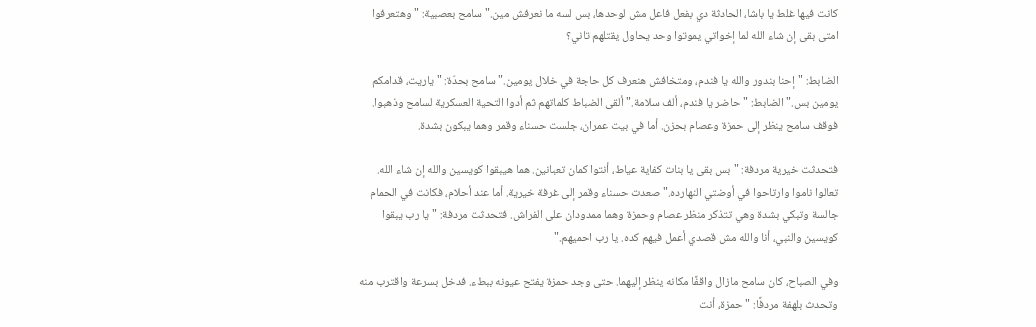كانت فيها غلط يا باشا، الحادثة دي بفعل فاعل مش لوحدها، بس لسه ما نعرفش مين." سامح بعصبية: "وهتعرفوا امتى بقى إن شاء الله لما إخواتي يموتوا وحد يحاول يقتلهم تاني؟

الضابط: "إحنا بندور والله يا فندم، ومتخافش هنعرف كل حاجة في خلال يومين." سامح بحدّة: "ياريت، قدامكم يومين بس." الضابط: "حاضر يا فندم، ألف سلامة." ألقى الضباط كلماتهم ثم أدوا التحية العسكرية لسامح وذهبوا. فوقف سامح ينظر إلى حمزة وعصام بحزن. أما في بيت عمران، جلست حسناء وقمر وهما يبكون بشدة.

فتحدثت خيرية مردفة: "بس بقى يا بنات كفاية عياط، أنتوا كمان تعبانين. هما هيبقوا كويسين والله إن شاء الله. تعالوا ناموا وارتاحوا في أوضتي النهارده." صعدت حسناء وقمر إلى غرفة خيرية. أما عند أحلام، فكانت في الحمام جالسة وتبكي بشدة وهي تتذكر منظر عصام وحمزة وهما ممدودان على الفراش. فتحدثت مردفة: "يا رب يبقوا كويسين والنبي، أنا والله مش قصدي أعمل فيهم كده. يا رب احميهم."

وفي الصباح، كان سامح مازال واقفًا مكانه ينظر إليهما. حتى وجد حمزة يفتح عيونه ببطء. فدخل بسرعة واقترب منه وتحدث بلهفة مردفًا: "حمزة، أنت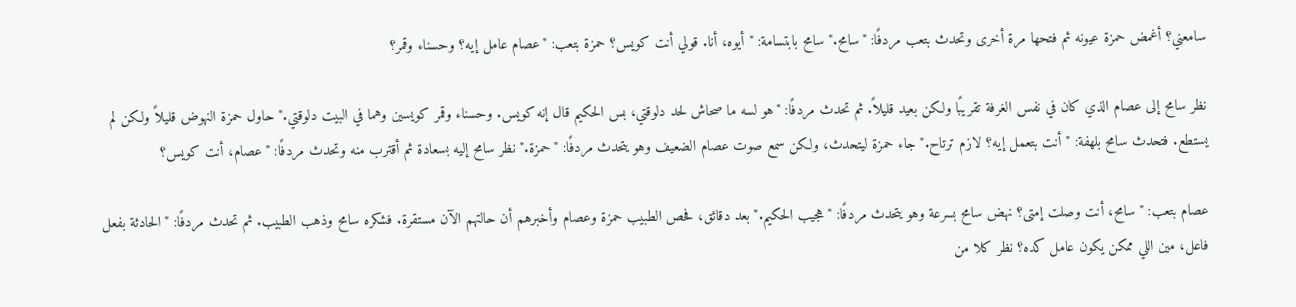سامعني؟ أغمض حمزة عيونه ثم فتحها مرة أخرى وتحدث بتعب مردفًا: "سامح." سامح بابتسامة: "أيوه، أنا. قولي أنت كويس؟ حمزة بتعب: "عصام عامل إيه؟ وحسناء وقمر؟

نظر سامح إلى عصام الذي كان في نفس الغرفة تقريبًا ولكن بعيد قليلاً. ثم تحدث مردفًا: "هو لسه ما صحاش لحد دلوقتي، بس الحكيم قال إنه كويس. وحسناء وقمر كويسين وهما في البيت دلوقتي." حاول حمزة النهوض قليلاً ولكن لم يستطع. فتحدث سامح بلهفة: "أنت بتعمل إيه؟ لازم ترتاح." جاء حمزة ليتحدث، ولكن سمع صوت عصام الضعيف وهو يتحدث مردفًا: "حمزة." نظر سامح إليه بسعادة ثم أقترب منه وتحدث مردفًا: "عصام، أنت كويس؟

عصام بتعب: "سامح، أنت وصلت إمتى؟ نهض سامح بسرعة وهو يتحدث مردفًا: "هجيب الحكيم." بعد دقائق، فحص الطبيب حمزة وعصام وأخبرهم أن حالتهم الآن مستقرة. فشكره سامح وذهب الطبيب. ثم تحدث مردفًا: "الحادثة بفعل فاعل، مين اللي ممكن يكون عامل كده؟ نظر كلا من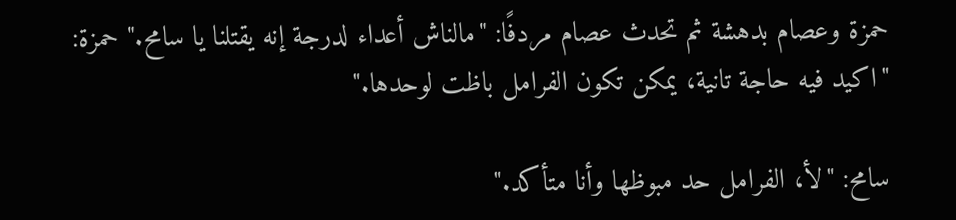حمزة وعصام بدهشة ثم تحدث عصام مردفًا: "مالناش أعداء لدرجة إنه يقتلنا يا سامح." حمزة: "اكيد فيه حاجة تانية، يمكن تكون الفرامل باظت لوحدها."

سامح: "لأ، الفرامل حد مبوظها وأنا متأكد."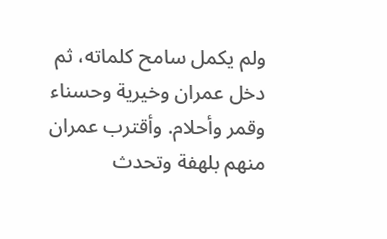ولم يكمل سامح كلماته، ثم دخل عمران وخيرية وحسناء وقمر وأحلام. وأقترب عمران منهم بلهفة وتحدث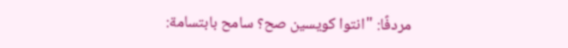مردفًا: "انتوا كويسين صح؟ سامح بابتسامة: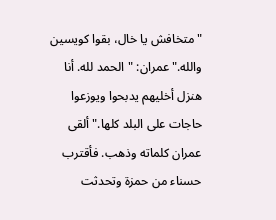"متخافش يا خال، بقوا كويسين والله." عمران: "الحمد لله. أنا هنزل أخليهم يدبحوا ويوزعوا حاجات على البلد كلها." ألقى عمران كلماته وذهب. فأقترب حسناء من حمزة وتحدثت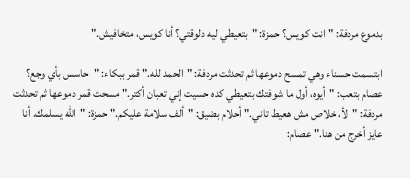بدموع مردفة: "انت كويس؟ حمزة: "بتعيطي ليه دلوقتي؟ أنا كويس، متخافيش."

ابتسمت حسناء وهي تمسح دموعها ثم تحدثت مردفة: "الحمد لله." قمر ببكاء: "حاسس بأي وجع؟ عصام بتعب: "أيوه، أول ما شوفتك بتعيطي كده حسيت إني تعبان أكتر." مسحت قمر دموعها ثم تحدثت مردفة: "لأ، خلاص مش هعيط تاني." أحلام بضيق: "ألف سلامة عليكم." حمزة: "الله يسلمك. أنا عايز أخرج من هنا." عصام: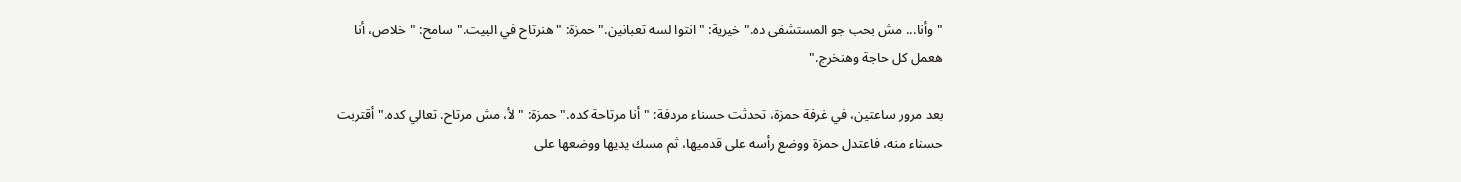"وأنا... مش بحب جو المستشفى ده." خيرية: "انتوا لسه تعبانين." حمزة: "هنرتاح في البيت." سامح: "خلاص، أنا هعمل كل حاجة وهنخرج."

بعد مرور ساعتين، في غرفة حمزة، تحدثت حسناء مردفة: "أنا مرتاحة كده." حمزة: "لأ، مش مرتاح. تعالي كده." أقتربت حسناء منه، فاعتدل حمزة ووضع رأسه على قدميها، ثم مسك يديها ووضعها على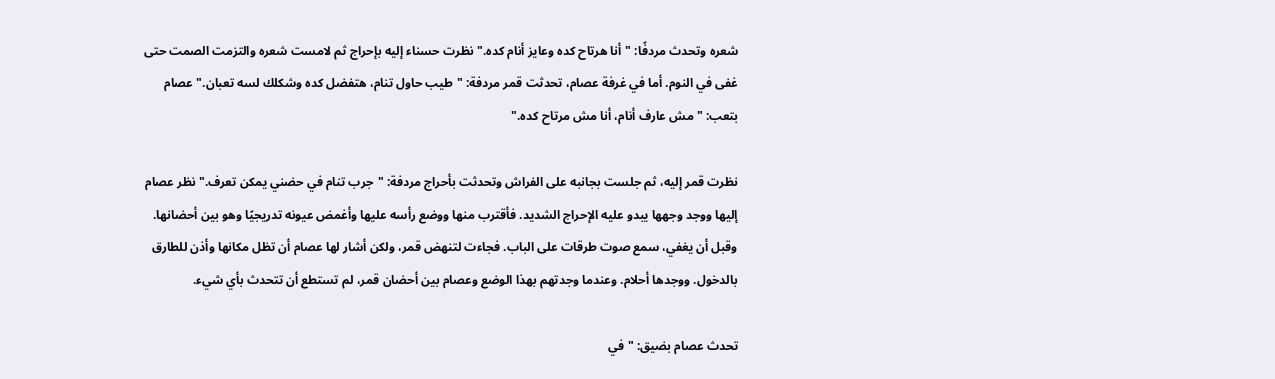شعره وتحدث مردفًا: "أنا هرتاح كده وعايز أنام كده." نظرت حسناء إليه بإحراج ثم لامست شعره والتزمت الصمت حتى غفى في النوم. أما في غرفة عصام، تحدثت قمر مردفة: "طيب حاول تنام، هتفضل كده وشكلك لسه تعبان." عصام بتعب: "مش عارف أنام، أنا مش مرتاح كده."

نظرت قمر إليه، ثم جلست بجانبه على الفراش وتحدثت بأحراج مردفة: "جرب تنام في حضني يمكن تعرف." نظر عصام إليها ووجد وجهها يبدو عليه الإحراج الشديد. فأقترب منها ووضع رأسه عليها وأغمض عيونه تدريجيًا وهو بين أحضانها. وقبل أن يغفي، سمع صوت طرقات على الباب. فجاءت لتنهض قمر، ولكن أشار لها عصام أن تظل مكانها وأذن للطارق بالدخول. ووجدها أحلام. وعندما وجدتهم بهذا الوضع وعصام بين أحضان قمر، لم تستطع أن تتحدث بأي شيء.

تحدث عصام بضيق: "في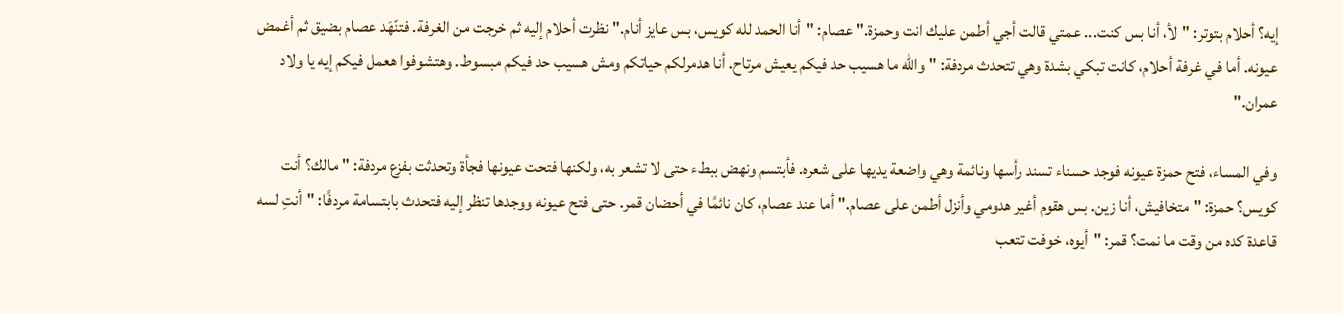إيه؟ أحلام بتوتر: "لأ، أنا بس كنت... عمتي قالت أجي أطمن عليك انت وحمزة." عصام: "أنا الحمد لله كويس، بس عايز أنام." نظرت أحلام إليه ثم خرجت من الغرفة. فتنّهَد عصام بضيق ثم أغمض عيونه. أما في غرفة أحلام، كانت تبكي بشدة وهي تتحدث مردفة: "والله ما هسيب حد فيكم يعيش مرتاح. أنا هدمرلكم حياتكم ومش هسيب حد فيكم مبسوط. وهتشوفوا هعمل فيكم إيه يا ولاد عمران."

وفي المساء، فتح حمزة عيونه فوجد حسناء تسند رأسها ونائمة وهي واضعة يديها على شعره. فأبتسم ونهض ببطء حتى لا تشعر به، ولكنها فتحت عيونها فجأة وتحدثت بفزع مردفة: "مالك؟ أنت كويس؟ حمزة: "متخافيش، أنا زين. بس هقوم أغير هدومي وأنزل أطمن على عصام." أما عند عصام، كان نائمًا في أحضان قمر. حتى فتح عيونه ووجدها تنظر إليه فتحدث بابتسامة مردفًا: "أنتِ لسه قاعدة كده من وقت ما نمت؟ قمر: "أيوه، خوفت تتعب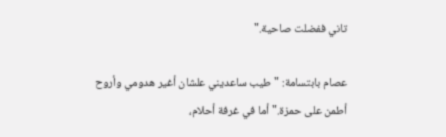تاني ففضلت صاحية."

عصام بابتسامة: "طيب ساعديني علشان أغير هدومي وأروح أطمن على حمزة." أما في غرفة أحلام،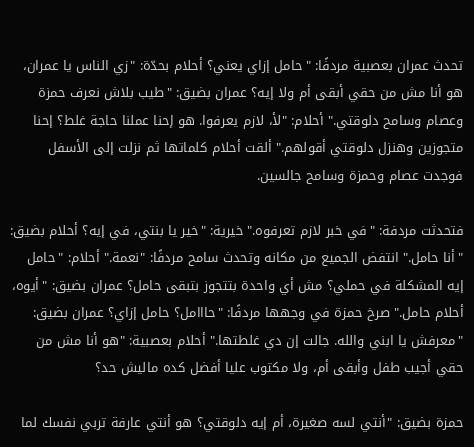تحدث عمران بعصبية مردفًا: "حامل إزاي يعني؟ أحلام بحدّة: "زي الناس يا عمران، هو أنا مش من حقي أبقى أم ولا إيه؟ عمران بضيق: "طيب بلاش نعرف حمزة وعصام وسامح دلوقتي." أحلام: "لأ، لازم يعرفوا. هو إحنا عملنا حاجة غلط؟ إحنا متجوزين وهنزل دلوقتي أقولهم." ألقت أحلام كلماتها ثم نزلت إلى الأسفل فوجدت عصام وحمزة وسامح جالسين.

فتحدثت مردفة: "في خبر لازم تعرفوه." خيرية: "خير يا بنتي، في إيه؟ أحلام بضيق: "أنا حامل." انتفض الجميع من مكانه وتحدث سامح مردفًا: "نعمة." أحلام: "حامل إيه المشكلة في حملي؟ مش أي واحدة بتتجوز بتبقى حامل؟ عمران بضيق: "أيوه، أحلام حامل." صرخ حمزة في وجهها مردفًا: "حااامل؟ حامل إزاي؟ عمران بضيق: "معرفش يا ابني والله. جالت إن دي غلطتها." أحلام بعصبية: "هو أنا مش من حقي أجيب طفل وأبقى أم، ولا مكتوب عليا أفضل كده ماليش حد؟

حمزة بضيق: "أنتي لسه صغيرة، أم إيه دلوقتي؟ هو أنتي عارفة تربي نفسك لما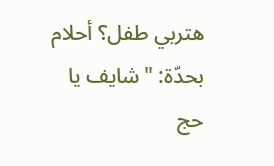هتربي طفل؟ أحلام بحدّة: "شايف يا حج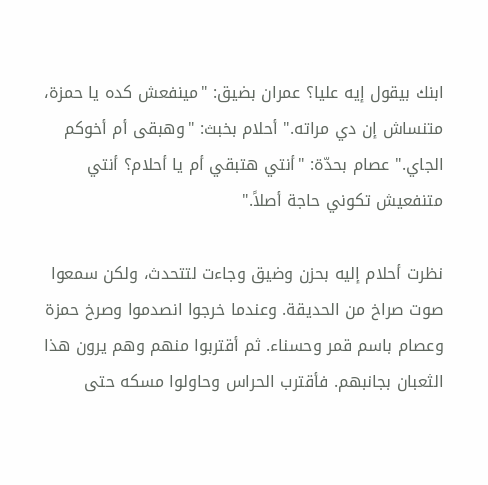ابنك بيقول إيه عليا؟ عمران بضيق: "مينفعش كده يا حمزة، متنساش إن دي مراته." أحلام بخبث: "وهبقى أم أخوكم الجاي." عصام بحدّة: "أنتي هتبقي أم يا أحلام؟ أنتي متنفعيش تكوني حاجة أصلاً."

نظرت أحلام إليه بحزن وضيق وجاءت لتتحدث، ولكن سمعوا صوت صراخ من الحديقة. وعندما خرجوا انصدموا وصرخ حمزة وعصام باسم قمر وحسناء. ثم أقتربوا منهم وهم يرون هذا الثعبان بجانبهم. فأقترب الحراس وحاولوا مسكه حتى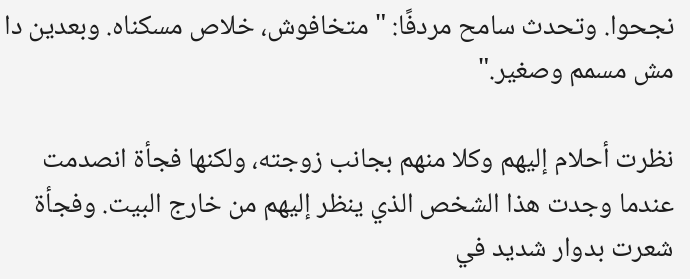نجحوا. وتحدث سامح مردفًا: "متخافوش، خلاص مسكناه. وبعدين دا مش مسمم وصغير."

نظرت أحلام إليهم وكلا منهم بجانب زوجته، ولكنها فجأة انصدمت عندما وجدت هذا الشخص الذي ينظر إليهم من خارج البيت. وفجأة شعرت بدوار شديد في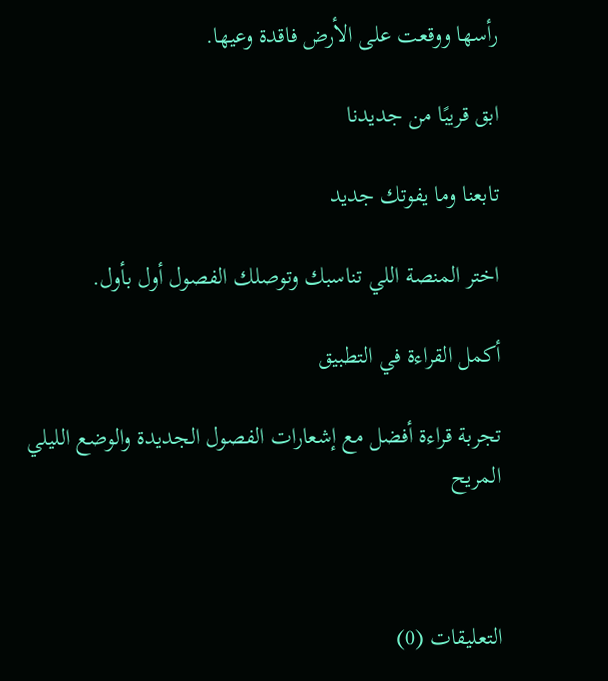رأسها ووقعت على الأرض فاقدة وعيها.

ابق قريبًا من جديدنا

تابعنا وما يفوتك جديد

اختر المنصة اللي تناسبك وتوصلك الفصول أول بأول.

أكمل القراءة في التطبيق

تجربة قراءة أفضل مع إشعارات الفصول الجديدة والوضع الليلي المريح



التعليقات (0)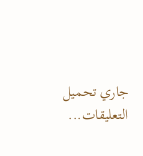جاري تحميل التعليقات...